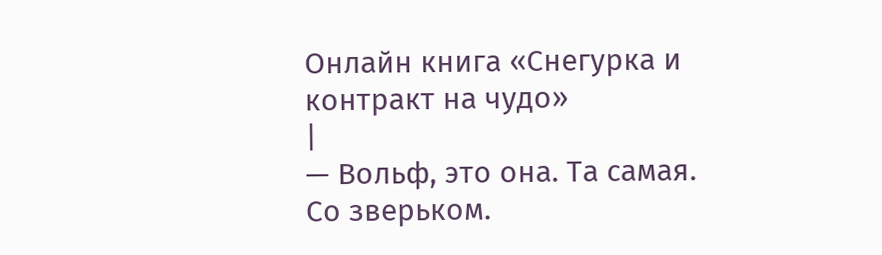Онлайн книга «Снегурка и контракт на чудо»
|
— Вольф, это она. Та самая. Со зверьком.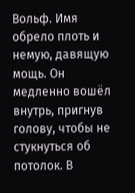Вольф. Имя обрело плоть и немую, давящую мощь. Он медленно вошёл внутрь, пригнув голову, чтобы не стукнуться об потолок. В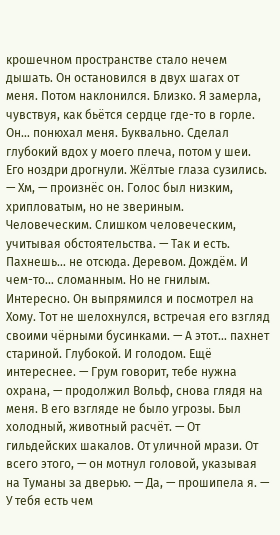крошечном пространстве стало нечем дышать. Он остановился в двух шагах от меня. Потом наклонился. Близко. Я замерла, чувствуя, как бьётся сердце где-то в горле. Он… понюхал меня. Буквально. Сделал глубокий вдох у моего плеча, потом у шеи. Его ноздри дрогнули. Жёлтые глаза сузились. — Хм, — произнёс он. Голос был низким, хрипловатым, но не звериным. Человеческим. Слишком человеческим, учитывая обстоятельства. — Так и есть. Пахнешь… не отсюда. Деревом. Дождём. И чем-то… сломанным. Но не гнилым. Интересно. Он выпрямился и посмотрел на Хому. Тот не шелохнулся, встречая его взгляд своими чёрными бусинками. — А этот… пахнет стариной. Глубокой. И голодом. Ещё интереснее. — Грум говорит, тебе нужна охрана, — продолжил Вольф, снова глядя на меня. В его взгляде не было угрозы. Был холодный, животный расчёт. — От гильдейских шакалов. От уличной мрази. От всего этого, — он мотнул головой, указывая на Туманы за дверью. — Да, — прошипела я. — У тебя есть чем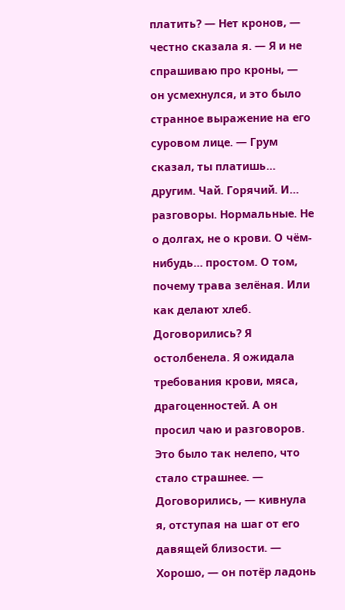платить? — Нет кронов, — честно сказала я. — Я и не спрашиваю про кроны, — он усмехнулся, и это было странное выражение на его суровом лице. — Грум сказал, ты платишь… другим. Чай. Горячий. И… разговоры. Нормальные. Не о долгах, не о крови. О чём-нибудь… простом. О том, почему трава зелёная. Или как делают хлеб. Договорились? Я остолбенела. Я ожидала требования крови, мяса, драгоценностей. А он просил чаю и разговоров. Это было так нелепо, что стало страшнее. — Договорились, — кивнула я, отступая на шаг от его давящей близости. — Хорошо, — он потёр ладонь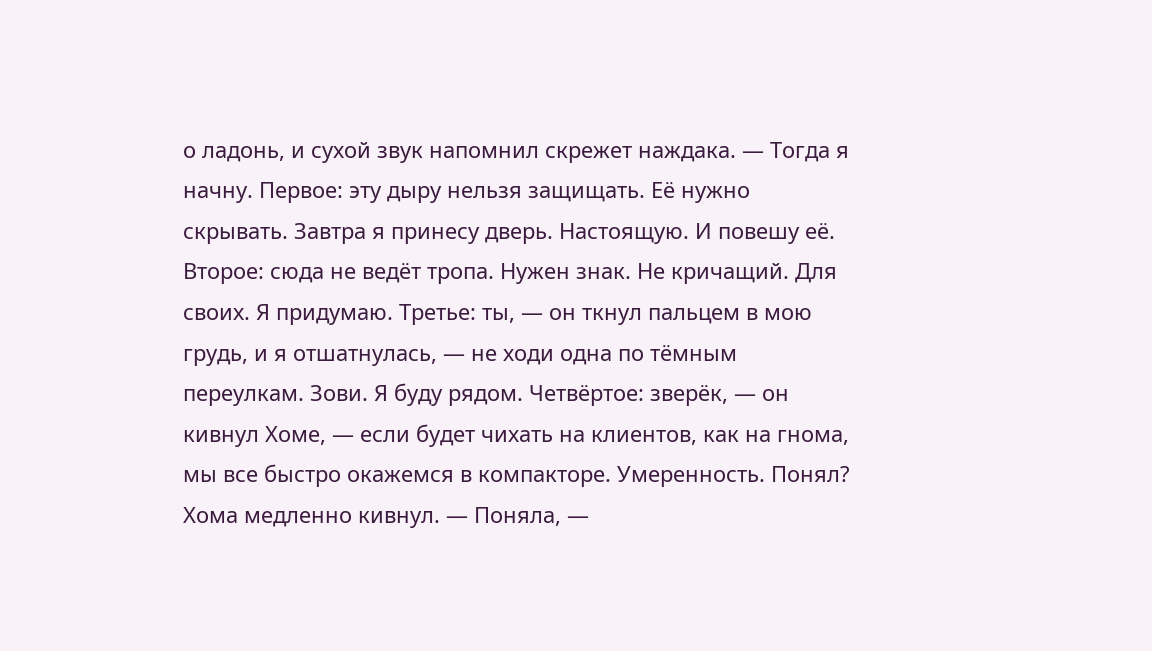о ладонь, и сухой звук напомнил скрежет наждака. — Тогда я начну. Первое: эту дыру нельзя защищать. Её нужно скрывать. Завтра я принесу дверь. Настоящую. И повешу её. Второе: сюда не ведёт тропа. Нужен знак. Не кричащий. Для своих. Я придумаю. Третье: ты, — он ткнул пальцем в мою грудь, и я отшатнулась, — не ходи одна по тёмным переулкам. Зови. Я буду рядом. Четвёртое: зверёк, — он кивнул Хоме, — если будет чихать на клиентов, как на гнома, мы все быстро окажемся в компакторе. Умеренность. Понял? Хома медленно кивнул. — Поняла, —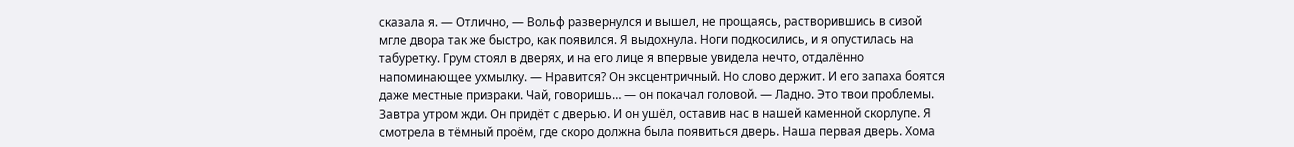сказала я. — Отлично, — Вольф развернулся и вышел, не прощаясь, растворившись в сизой мгле двора так же быстро, как появился. Я выдохнула. Ноги подкосились, и я опустилась на табуретку. Грум стоял в дверях, и на его лице я впервые увидела нечто, отдалённо напоминающее ухмылку. — Нравится? Он эксцентричный. Но слово держит. И его запаха боятся даже местные призраки. Чай, говоришь… — он покачал головой. — Ладно. Это твои проблемы. Завтра утром жди. Он придёт с дверью. И он ушёл, оставив нас в нашей каменной скорлупе. Я смотрела в тёмный проём, где скоро должна была появиться дверь. Наша первая дверь. Хома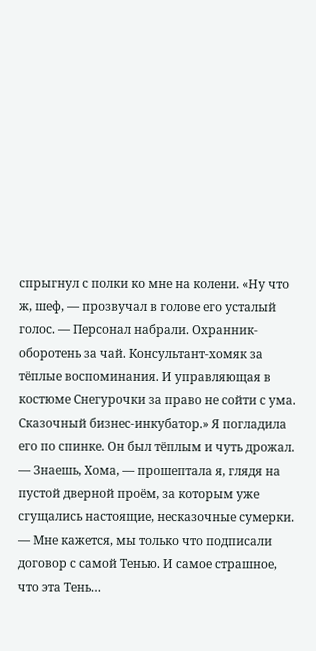спрыгнул с полки ко мне на колени. «Ну что ж, шеф, — прозвучал в голове его усталый голос. — Персонал набрали. Охранник-оборотень за чай. Консультант-хомяк за тёплые воспоминания. И управляющая в костюме Снегурочки за право не сойти с ума. Сказочный бизнес-инкубатор.» Я погладила его по спинке. Он был тёплым и чуть дрожал. — Знаешь, Хома, — прошептала я, глядя на пустой дверной проём, за которым уже сгущались настоящие, несказочные сумерки. — Мне кажется, мы только что подписали договор с самой Тенью. И самое страшное, что эта Тень…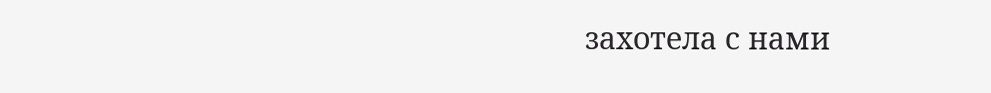захотела с нами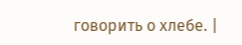говорить о хлебе. |